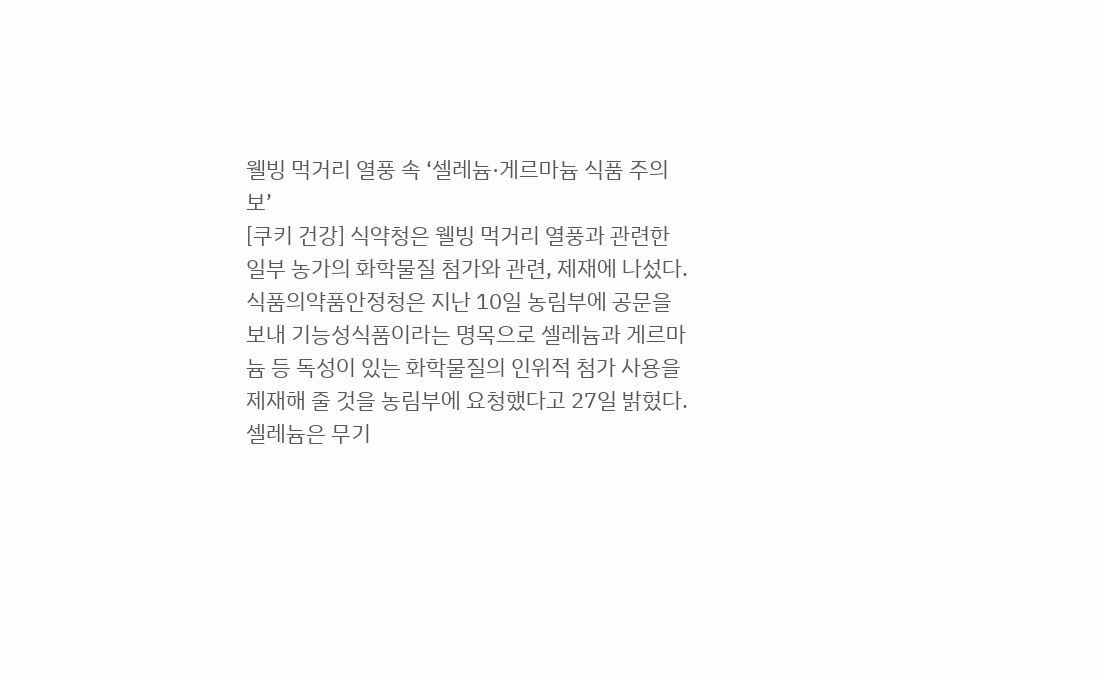웰빙 먹거리 열풍 속 ‘셀레늄·게르마늄 식품 주의보’
[쿠키 건강] 식약청은 웰빙 먹거리 열풍과 관련한 일부 농가의 화학물질 첨가와 관련, 제재에 나섰다.
식품의약품안정청은 지난 10일 농림부에 공문을 보내 기능성식품이라는 명목으로 셀레늄과 게르마늄 등 독성이 있는 화학물질의 인위적 첨가 사용을 제재해 줄 것을 농림부에 요청했다고 27일 밝혔다.
셀레늄은 무기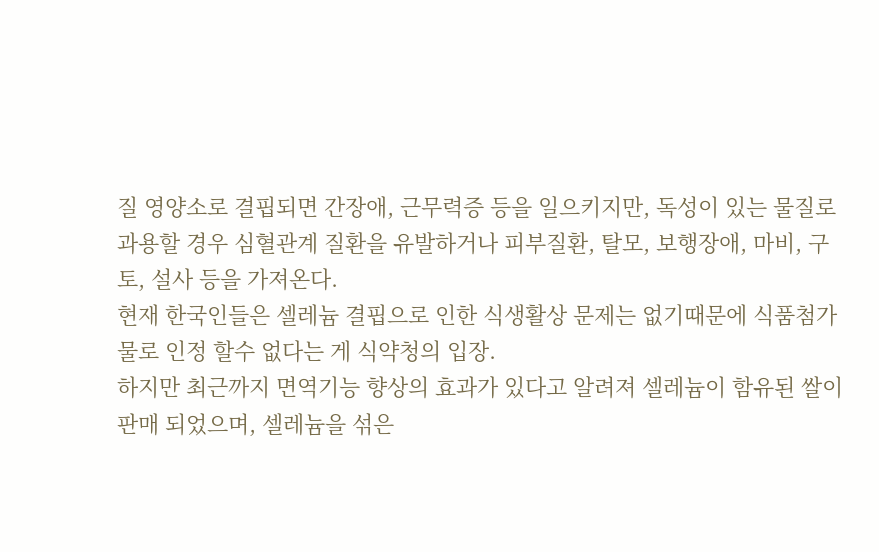질 영양소로 결핍되면 간장애, 근무력증 등을 일으키지만, 독성이 있는 물질로 과용할 경우 심혈관계 질환을 유발하거나 피부질환, 탈모, 보행장애, 마비, 구토, 설사 등을 가져온다.
현재 한국인들은 셀레늄 결핍으로 인한 식생활상 문제는 없기때문에 식품첨가물로 인정 할수 없다는 게 식약청의 입장.
하지만 최근까지 면역기능 향상의 효과가 있다고 알려져 셀레늄이 함유된 쌀이 판매 되었으며, 셀레늄을 섞은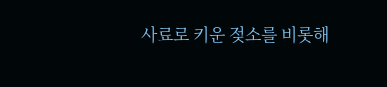사료로 키운 젖소를 비롯해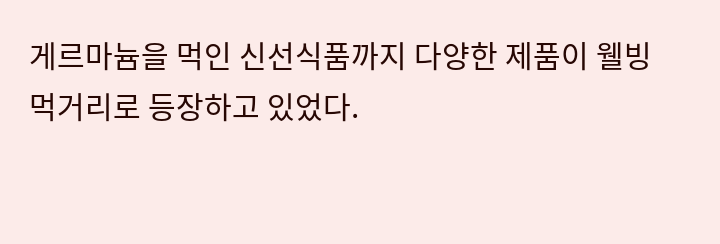게르마늄을 먹인 신선식품까지 다양한 제품이 웰빙 먹거리로 등장하고 있었다.